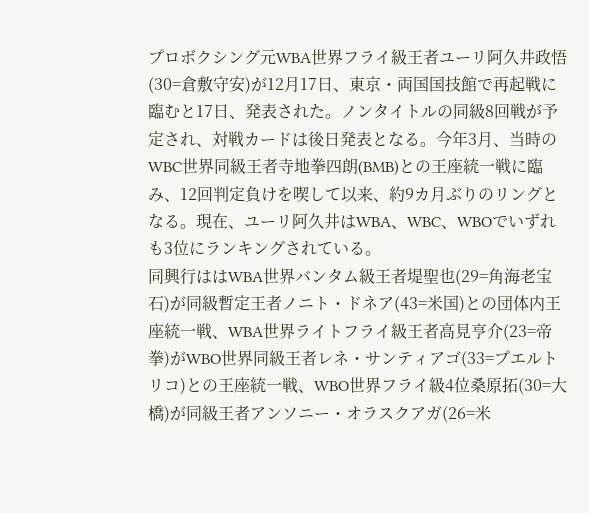プロボクシング元WBA世界フライ級王者ユーリ阿久井政悟(30=倉敷守安)が12月17日、東京・両国国技館で再起戦に臨むと17日、発表された。ノンタイトルの同級8回戦が予定され、対戦カードは後日発表となる。今年3月、当時のWBC世界同級王者寺地拳四朗(BMB)との王座統一戦に臨み、12回判定負けを喫して以来、約9カ月ぶりのリングとなる。現在、ユーリ阿久井はWBA、WBC、WBOでいずれも3位にランキングされている。
同興行ははWBA世界バンタム級王者堤聖也(29=角海老宝石)が同級暫定王者ノニト・ドネア(43=米国)との団体内王座統一戦、WBA世界ライトフライ級王者高見亨介(23=帝拳)がWBO世界同級王者レネ・サンティアゴ(33=プエルトリコ)との王座統一戦、WBO世界フライ級4位桑原拓(30=大橋)が同級王者アンソニー・オラスクアガ(26=米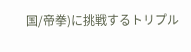国/帝拳)に挑戦するトリプル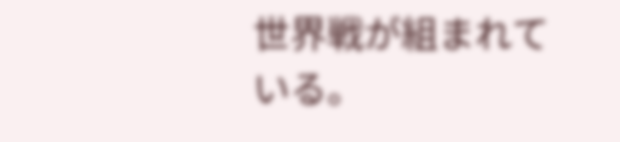世界戦が組まれている。